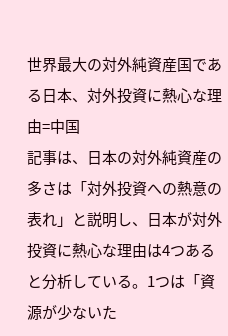世界最大の対外純資産国である日本、対外投資に熱心な理由=中国
記事は、日本の対外純資産の多さは「対外投資への熱意の表れ」と説明し、日本が対外投資に熱心な理由は4つあると分析している。1つは「資源が少ないた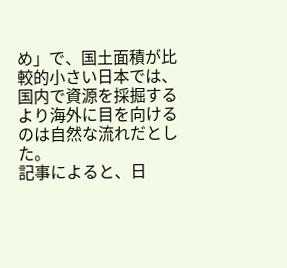め」で、国土面積が比較的小さい日本では、国内で資源を採掘するより海外に目を向けるのは自然な流れだとした。
記事によると、日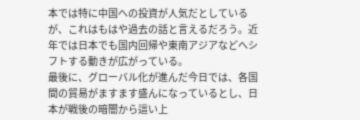本では特に中国への投資が人気だとしているが、これはもはや過去の話と言えるだろう。近年では日本でも国内回帰や東南アジアなどへシフトする動きが広がっている。
最後に、グローバル化が進んだ今日では、各国間の貿易がますます盛んになっているとし、日本が戦後の暗闇から這い上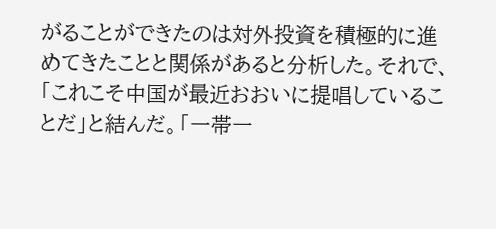がることができたのは対外投資を積極的に進めてきたことと関係があると分析した。それで、「これこそ中国が最近おおいに提唱していることだ」と結んだ。「一帯一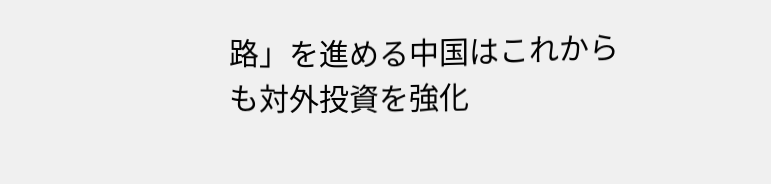路」を進める中国はこれからも対外投資を強化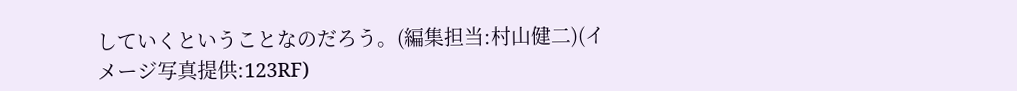していくということなのだろう。(編集担当:村山健二)(イメージ写真提供:123RF)